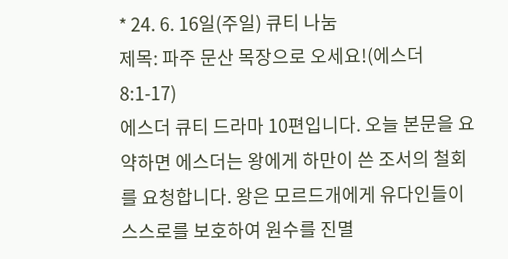* 24. 6. 16일(주일) 큐티 나눔
제목: 파주 문산 목장으로 오세요!(에스더 8:1-17)
에스더 큐티 드라마 10편입니다. 오늘 본문을 요약하면 에스더는 왕에게 하만이 쓴 조서의 철회를 요청합니다. 왕은 모르드개에게 유다인들이 스스로를 보호하여 원수를 진멸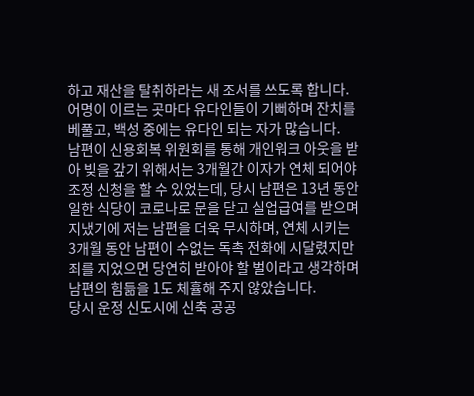하고 재산을 탈취하라는 새 조서를 쓰도록 합니다. 어명이 이르는 곳마다 유다인들이 기뻐하며 잔치를 베풀고, 백성 중에는 유다인 되는 자가 많습니다.
남편이 신용회복 위원회를 통해 개인워크 아웃을 받아 빚을 갚기 위해서는 3개월간 이자가 연체 되어야 조정 신청을 할 수 있었는데, 당시 남편은 13년 동안 일한 식당이 코로나로 문을 닫고 실업급여를 받으며 지냈기에 저는 남편을 더욱 무시하며, 연체 시키는 3개월 동안 남편이 수없는 독촉 전화에 시달렸지만 죄를 지었으면 당연히 받아야 할 벌이라고 생각하며 남편의 힘듦을 1도 체휼해 주지 않았습니다.
당시 운정 신도시에 신축 공공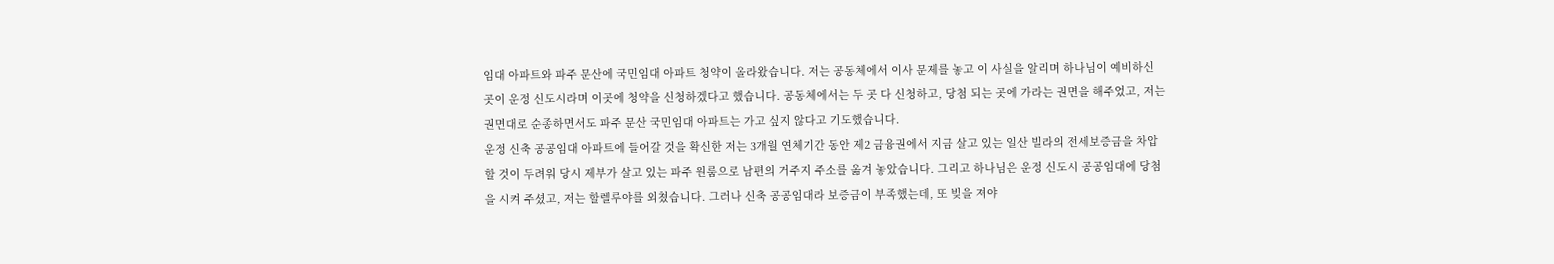임대 아파트와 파주 문산에 국민임대 아파트 청약이 올라왔습니다. 저는 공동체에서 이사 문제를 놓고 이 사실을 알리며 하나님이 예비하신 곳이 운정 신도시라며 이곳에 청약을 신청하겠다고 했습니다. 공동체에서는 두 곳 다 신청하고, 당첨 되는 곳에 가라는 권면을 해주었고, 저는 권면대로 순종하면서도 파주 문산 국민임대 아파트는 가고 싶지 않다고 기도했습니다.
운정 신축 공공임대 아파트에 들어갈 것을 확신한 저는 3개월 연체기간 동안 제2 금융권에서 지금 살고 있는 일산 빌라의 전세보증금을 차압할 것이 두려워 당시 제부가 살고 있는 파주 원룸으로 남편의 거주지 주소를 옮겨 놓았습니다. 그리고 하나님은 운정 신도시 공공임대에 당첨을 시켜 주셨고, 저는 할렐루야를 외쳤습니다. 그러나 신축 공공임대라 보증금이 부족했는데, 또 빚을 져야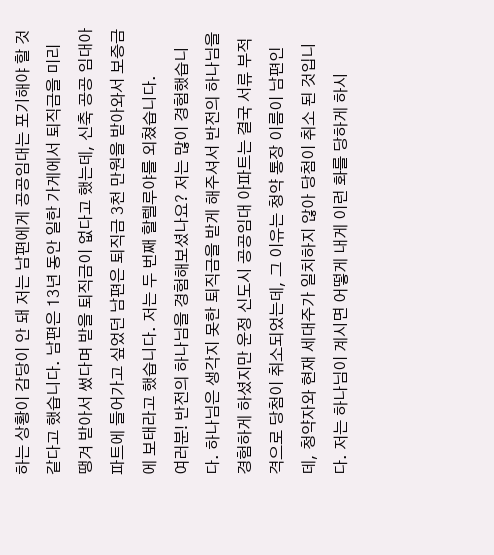하는 상황이 감당이 안 돼 저는 남편에게 공공임대는 포기해야 할 것 같다고 했습니다. 남편은 13년 동안 일한 가게에서 퇴직금을 미리 땡겨 받아서 썼다며 받을 퇴직금이 없다고 했는데, 신축 공공 임대아파트에 들어가고 싶었던 남편은 퇴직금 3천 만원을 받아와서 보증금에 보태라고 했습니다. 저는 두 번째 할렐루야를 외쳤습니다.
여러분! 반전의 하나님을 경험해보셨나요? 저는 많이 경험했습니다. 하나님은 생각지 못한 퇴직금을 받게 해주셔서 반전의 하나님을 경험하게 하셨지만 운정 신도시 공공임대 아파트는 결국 서류 부적격으로 당첨이 취소되었는데, 그 이유는 청약 통장 이름이 남편인데, 청약자와 현재 세대주가 일치하지 않아 당첨이 취소 된 것입니다. 저는 하나님이 계시면 어떻게 내게 이런 화를 당하게 하시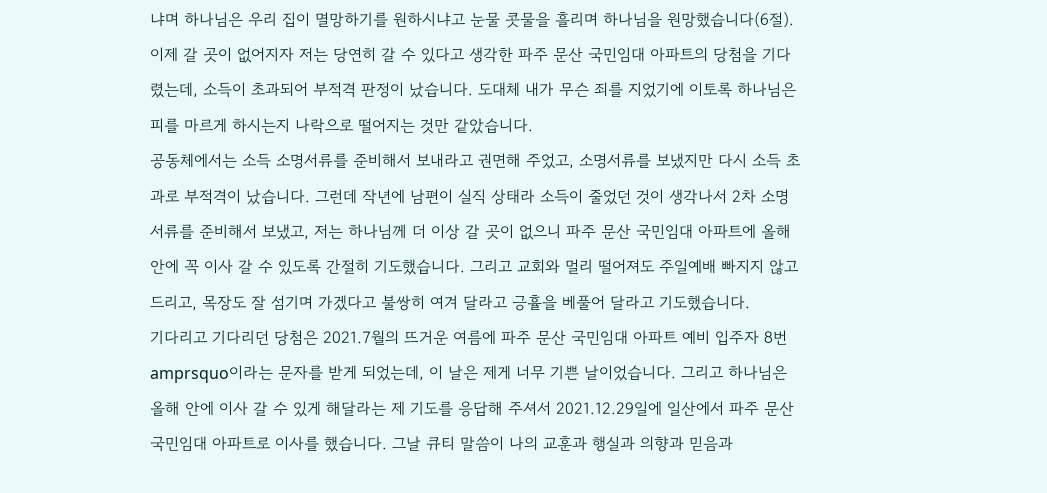냐며 하나님은 우리 집이 멸망하기를 원하시냐고 눈물 콧물을 흘리며 하나님을 원망했습니다(6절). 이제 갈 곳이 없어지자 저는 당연히 갈 수 있다고 생각한 파주 문산 국민임대 아파트의 당첨을 기다렸는데, 소득이 초과되어 부적격 판정이 났습니다. 도대체 내가 무슨 죄를 지었기에 이토록 하나님은 피를 마르게 하시는지 나락으로 떨어지는 것만 같았습니다.
공동체에서는 소득 소명서류를 준비해서 보내라고 권면해 주었고, 소명서류를 보냈지만 다시 소득 초과로 부적격이 났습니다. 그런데 작년에 남편이 실직 상태라 소득이 줄었던 것이 생각나서 2차 소명서류를 준비해서 보냈고, 저는 하나님께 더 이상 갈 곳이 없으니 파주 문산 국민임대 아파트에 올해 안에 꼭 이사 갈 수 있도록 간절히 기도했습니다. 그리고 교회와 멀리 떨어져도 주일예배 빠지지 않고 드리고, 목장도 잘 섬기며 가겠다고 불쌍히 여겨 달라고 긍휼을 베풀어 달라고 기도했습니다.
기다리고 기다리던 당첨은 2021.7월의 뜨거운 여름에 파주 문산 국민임대 아파트 예비 입주자 8번amprsquo이라는 문자를 받게 되었는데, 이 날은 제게 너무 기쁜 날이었습니다. 그리고 하나님은 올해 안에 이사 갈 수 있게 해달라는 제 기도를 응답해 주셔서 2021.12.29일에 일산에서 파주 문산 국민임대 아파트로 이사를 했습니다. 그날 큐티 말씀이 나의 교훈과 행실과 의향과 믿음과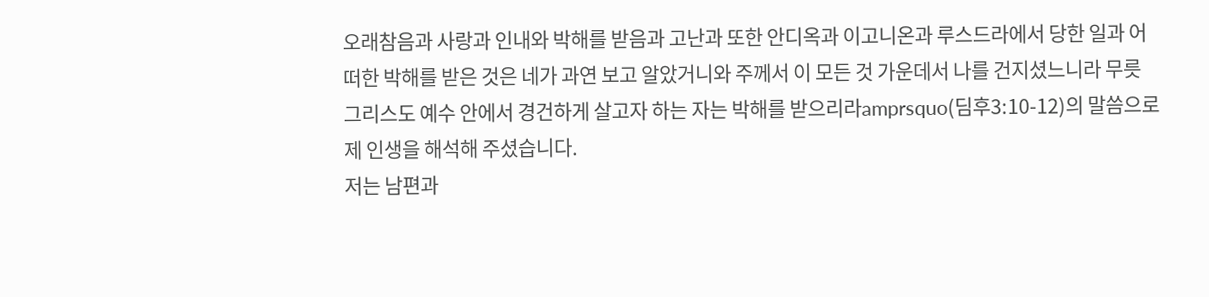오래참음과 사랑과 인내와 박해를 받음과 고난과 또한 안디옥과 이고니온과 루스드라에서 당한 일과 어떠한 박해를 받은 것은 네가 과연 보고 알았거니와 주께서 이 모든 것 가운데서 나를 건지셨느니라 무릇 그리스도 예수 안에서 경건하게 살고자 하는 자는 박해를 받으리라amprsquo(딤후3:10-12)의 말씀으로 제 인생을 해석해 주셨습니다.
저는 남편과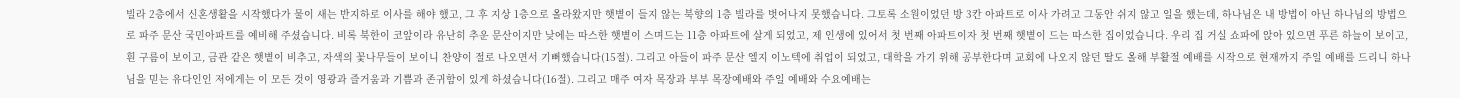빌라 2층에서 신혼생활을 시작했다가 물이 새는 반지하로 이사를 해야 했고, 그 후 지상 1층으로 올라왔지만 햇볕이 들지 않는 북향의 1층 빌라를 벗어나지 못했습니다. 그토록 소원이었던 방 3칸 아파트로 이사 가려고 그동안 쉬지 않고 일을 했는데, 하나님은 내 방법이 아닌 하나님의 방법으로 파주 문산 국민아파트를 예비해 주셨습니다. 비록 북한이 코앞이라 유난히 추운 문산이지만 낮에는 따스한 햇볕이 스며드는 11층 아파트에 살게 되었고, 제 인생에 있어서 첫 번째 아파트이자 첫 번째 햇볕이 드는 따스한 집이었습니다. 우리 집 거실 쇼파에 앉아 있으면 푸른 하늘이 보이고, 흰 구름이 보이고, 금관 같은 햇볕이 비추고, 자색의 꽃나무들이 보이니 찬양이 절로 나오면서 기뻐했습니다(15절). 그리고 아들이 파주 문산 엘지 이노텍에 취업이 되었고, 대학을 가기 위해 공부한다며 교회에 나오지 않던 딸도 올해 부활절 예배를 시작으로 현재까지 주일 예배를 드리니 하나님을 믿는 유다인인 저에게는 이 모든 것이 영광과 즐거움과 기쁨과 존귀함이 있게 하셨습니다(16절). 그리고 매주 여자 목장과 부부 목장예배와 주일 예배와 수요예배는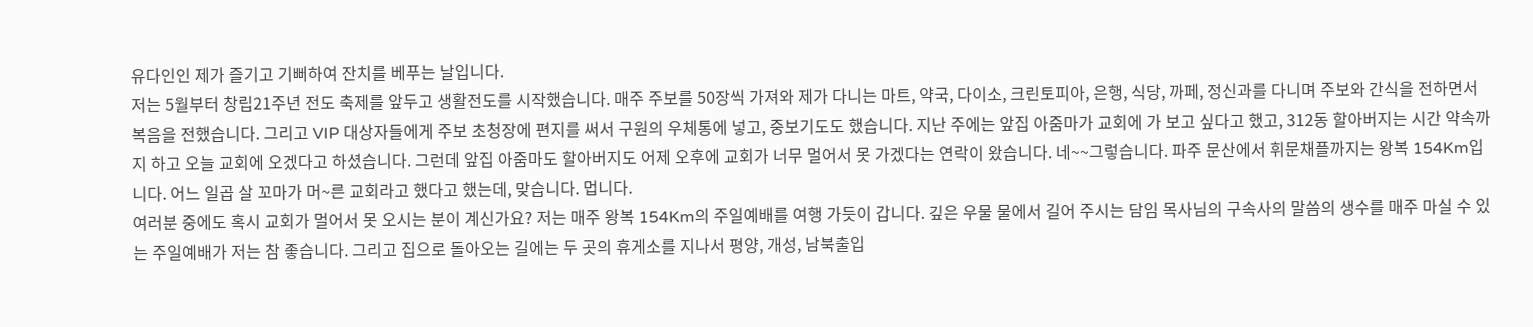유다인인 제가 즐기고 기뻐하여 잔치를 베푸는 날입니다.
저는 5월부터 창립21주년 전도 축제를 앞두고 생활전도를 시작했습니다. 매주 주보를 50장씩 가져와 제가 다니는 마트, 약국, 다이소, 크린토피아, 은행, 식당, 까페, 정신과를 다니며 주보와 간식을 전하면서 복음을 전했습니다. 그리고 VIP 대상자들에게 주보 초청장에 편지를 써서 구원의 우체통에 넣고, 중보기도도 했습니다. 지난 주에는 앞집 아줌마가 교회에 가 보고 싶다고 했고, 312동 할아버지는 시간 약속까지 하고 오늘 교회에 오겠다고 하셨습니다. 그런데 앞집 아줌마도 할아버지도 어제 오후에 교회가 너무 멀어서 못 가겠다는 연락이 왔습니다. 네~~그렇습니다. 파주 문산에서 휘문채플까지는 왕복 154Km입니다. 어느 일곱 살 꼬마가 머~른 교회라고 했다고 했는데, 맞습니다. 멉니다.
여러분 중에도 혹시 교회가 멀어서 못 오시는 분이 계신가요? 저는 매주 왕복 154Km의 주일예배를 여행 가듯이 갑니다. 깊은 우물 물에서 길어 주시는 담임 목사님의 구속사의 말씀의 생수를 매주 마실 수 있는 주일예배가 저는 참 좋습니다. 그리고 집으로 돌아오는 길에는 두 곳의 휴게소를 지나서 평양, 개성, 남북출입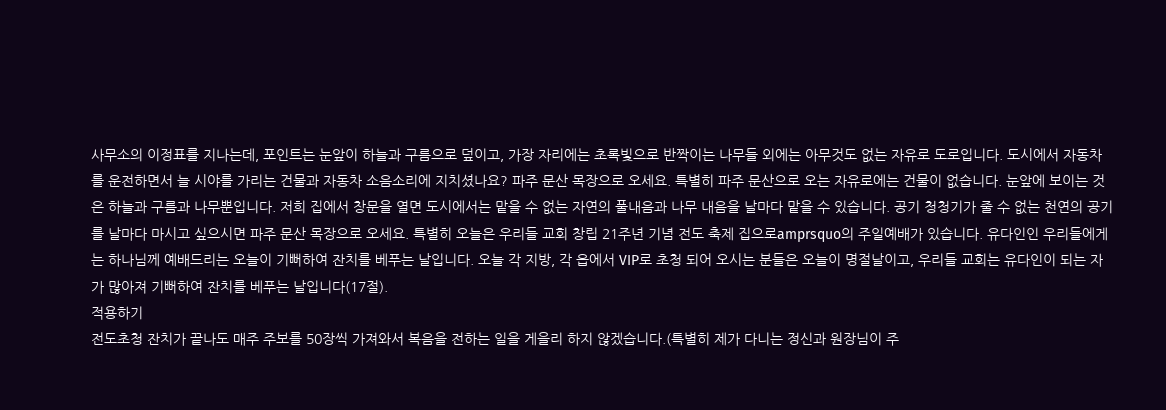사무소의 이정표를 지나는데, 포인트는 눈앞이 하늘과 구름으로 덮이고, 가장 자리에는 초록빛으로 반짝이는 나무들 외에는 아무것도 없는 자유로 도로입니다. 도시에서 자동차를 운전하면서 늘 시야를 가리는 건물과 자동차 소음소리에 지치셨나요? 파주 문산 목장으로 오세요. 특별히 파주 문산으로 오는 자유로에는 건물이 없습니다. 눈앞에 보이는 것은 하늘과 구름과 나무뿐입니다. 저희 집에서 창문을 열면 도시에서는 맡을 수 없는 자연의 풀내음과 나무 내음을 날마다 맡을 수 있습니다. 공기 청청기가 줄 수 없는 천연의 공기를 날마다 마시고 싶으시면 파주 문산 목장으로 오세요. 특별히 오늘은 우리들 교회 창립 21주년 기념 전도 축제 집으로amprsquo의 주일예배가 있습니다. 유다인인 우리들에게는 하나님께 예배드리는 오늘이 기뻐하여 잔치를 베푸는 날입니다. 오늘 각 지방, 각 읍에서 VIP로 초청 되어 오시는 분들은 오늘이 명절날이고, 우리들 교회는 유다인이 되는 자가 많아져 기뻐하여 잔치를 베푸는 날입니다(17절).
적용하기
전도초청 잔치가 끝나도 매주 주보를 50장씩 가져와서 복음을 전하는 일을 게을리 하지 않겠습니다.(특별히 제가 다니는 정신과 원장님이 주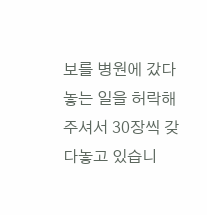보를 병원에 갔다 놓는 일을 허락해 주셔서 30장씩 갖다놓고 있습니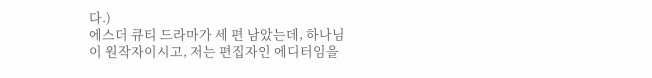다.)
에스더 큐티 드라마가 세 편 남았는데, 하나님이 원작자이시고, 저는 편집자인 에디터임을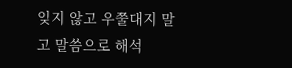잊지 않고 우쭐대지 말고 말씀으로 해석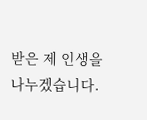받은 제 인생을 나누겠습니다.